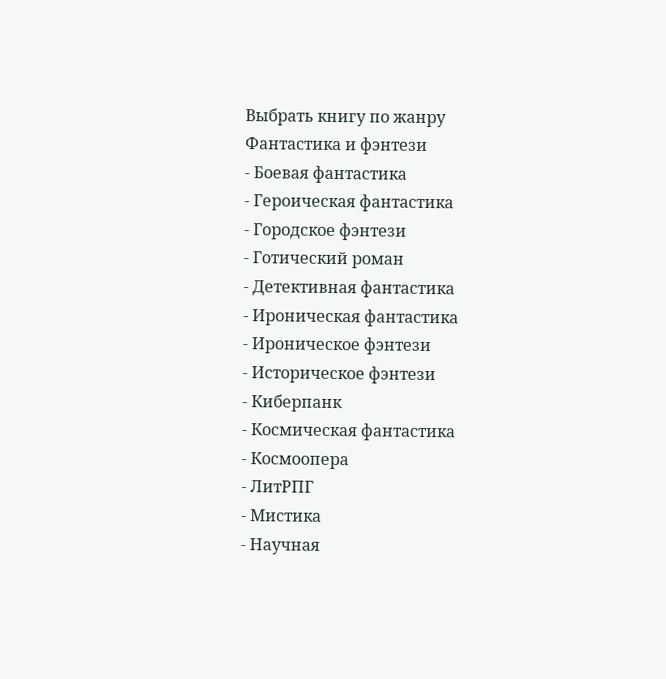Выбрать книгу по жанру
Фантастика и фэнтези
- Боевая фантастика
- Героическая фантастика
- Городское фэнтези
- Готический роман
- Детективная фантастика
- Ироническая фантастика
- Ироническое фэнтези
- Историческое фэнтези
- Киберпанк
- Космическая фантастика
- Космоопера
- ЛитРПГ
- Мистика
- Научная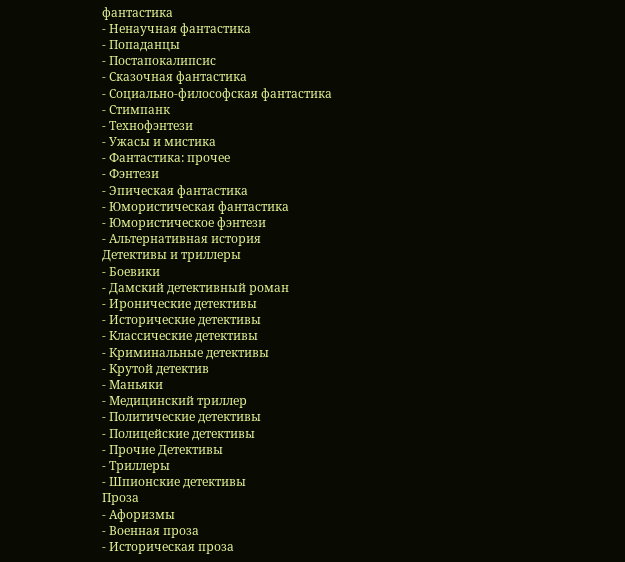фантастика
- Ненаучная фантастика
- Попаданцы
- Постапокалипсис
- Сказочная фантастика
- Социально-философская фантастика
- Стимпанк
- Технофэнтези
- Ужасы и мистика
- Фантастика: прочее
- Фэнтези
- Эпическая фантастика
- Юмористическая фантастика
- Юмористическое фэнтези
- Альтернативная история
Детективы и триллеры
- Боевики
- Дамский детективный роман
- Иронические детективы
- Исторические детективы
- Классические детективы
- Криминальные детективы
- Крутой детектив
- Маньяки
- Медицинский триллер
- Политические детективы
- Полицейские детективы
- Прочие Детективы
- Триллеры
- Шпионские детективы
Проза
- Афоризмы
- Военная проза
- Историческая проза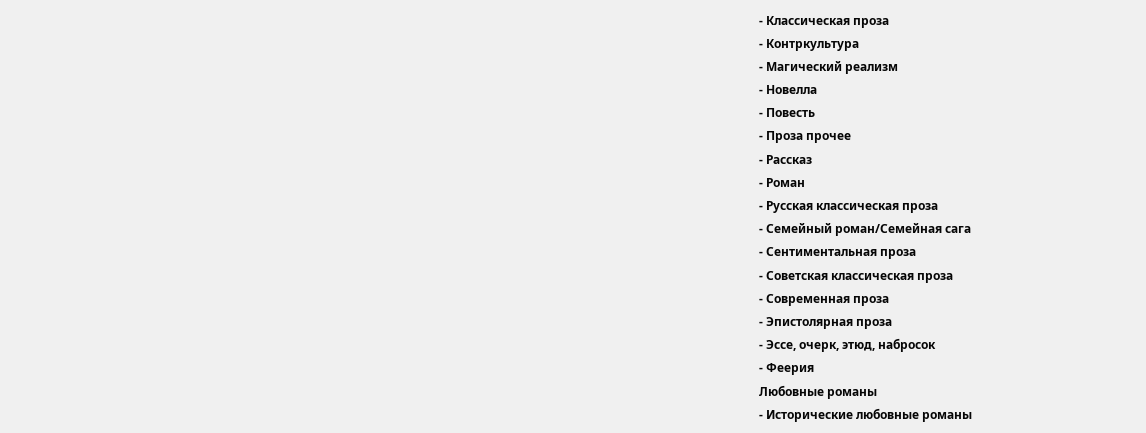- Классическая проза
- Контркультура
- Магический реализм
- Новелла
- Повесть
- Проза прочее
- Рассказ
- Роман
- Русская классическая проза
- Семейный роман/Семейная сага
- Сентиментальная проза
- Советская классическая проза
- Современная проза
- Эпистолярная проза
- Эссе, очерк, этюд, набросок
- Феерия
Любовные романы
- Исторические любовные романы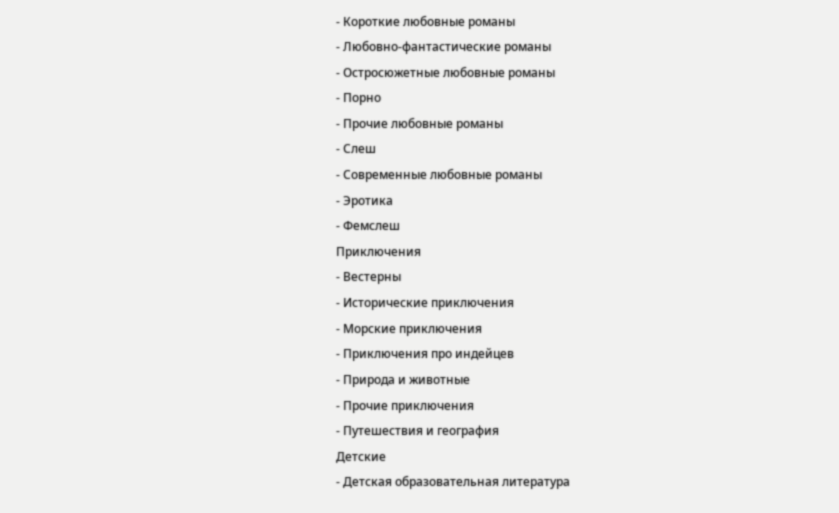- Короткие любовные романы
- Любовно-фантастические романы
- Остросюжетные любовные романы
- Порно
- Прочие любовные романы
- Слеш
- Современные любовные романы
- Эротика
- Фемслеш
Приключения
- Вестерны
- Исторические приключения
- Морские приключения
- Приключения про индейцев
- Природа и животные
- Прочие приключения
- Путешествия и география
Детские
- Детская образовательная литература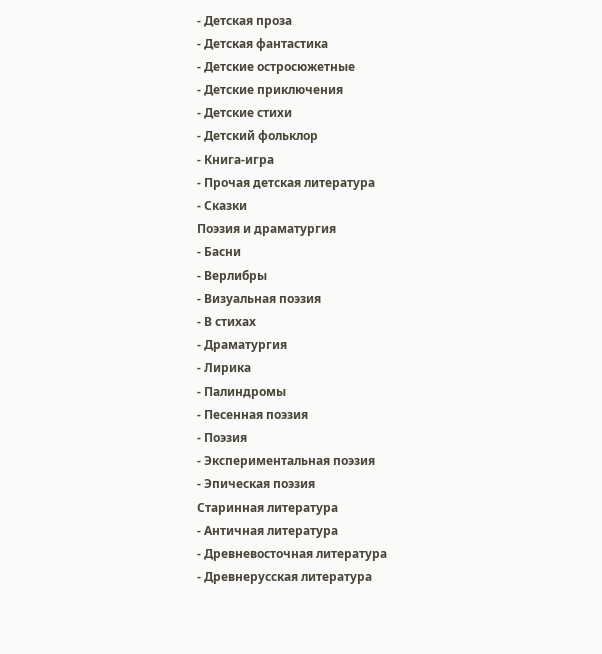- Детская проза
- Детская фантастика
- Детские остросюжетные
- Детские приключения
- Детские стихи
- Детский фольклор
- Книга-игра
- Прочая детская литература
- Сказки
Поэзия и драматургия
- Басни
- Верлибры
- Визуальная поэзия
- В стихах
- Драматургия
- Лирика
- Палиндромы
- Песенная поэзия
- Поэзия
- Экспериментальная поэзия
- Эпическая поэзия
Старинная литература
- Античная литература
- Древневосточная литература
- Древнерусская литература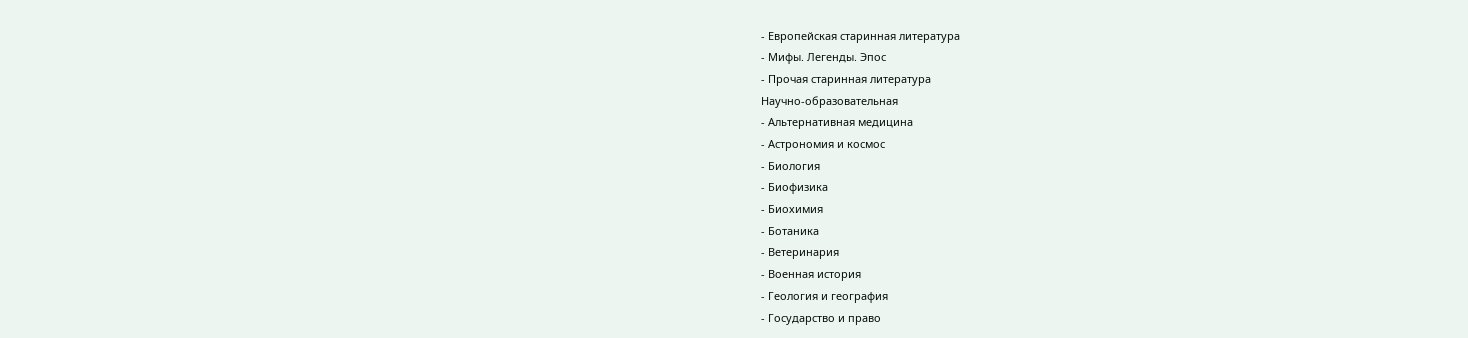- Европейская старинная литература
- Мифы. Легенды. Эпос
- Прочая старинная литература
Научно-образовательная
- Альтернативная медицина
- Астрономия и космос
- Биология
- Биофизика
- Биохимия
- Ботаника
- Ветеринария
- Военная история
- Геология и география
- Государство и право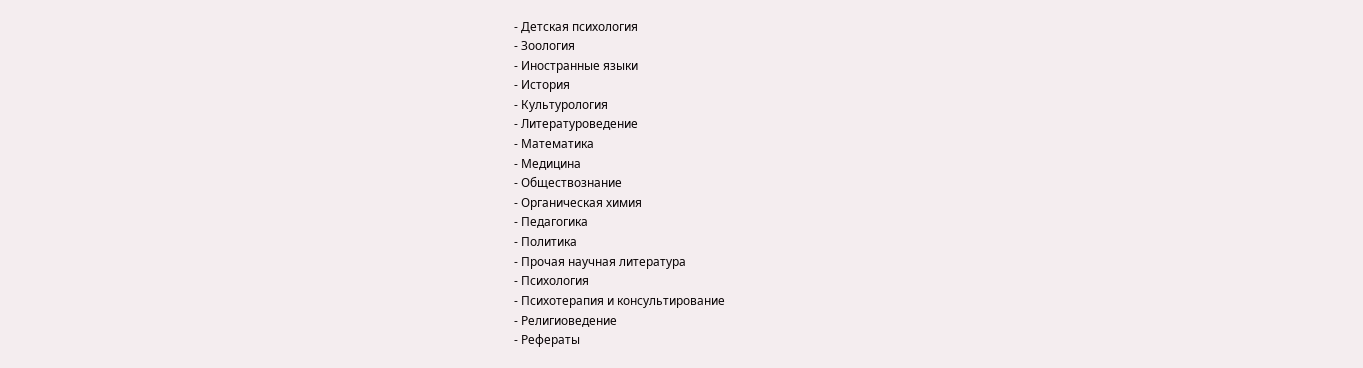- Детская психология
- Зоология
- Иностранные языки
- История
- Культурология
- Литературоведение
- Математика
- Медицина
- Обществознание
- Органическая химия
- Педагогика
- Политика
- Прочая научная литература
- Психология
- Психотерапия и консультирование
- Религиоведение
- Рефераты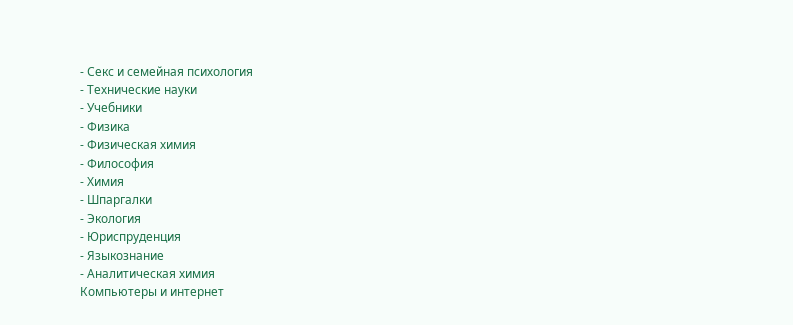- Секс и семейная психология
- Технические науки
- Учебники
- Физика
- Физическая химия
- Философия
- Химия
- Шпаргалки
- Экология
- Юриспруденция
- Языкознание
- Аналитическая химия
Компьютеры и интернет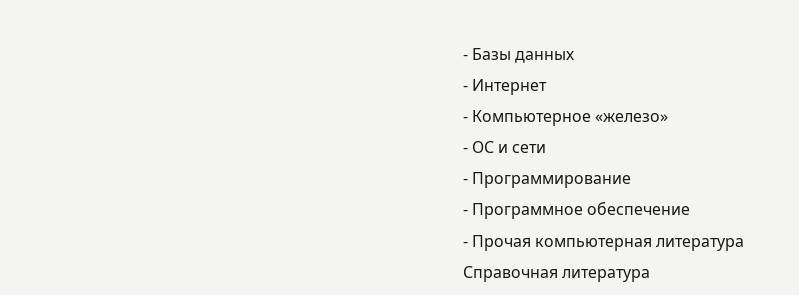- Базы данных
- Интернет
- Компьютерное «железо»
- ОС и сети
- Программирование
- Программное обеспечение
- Прочая компьютерная литература
Справочная литература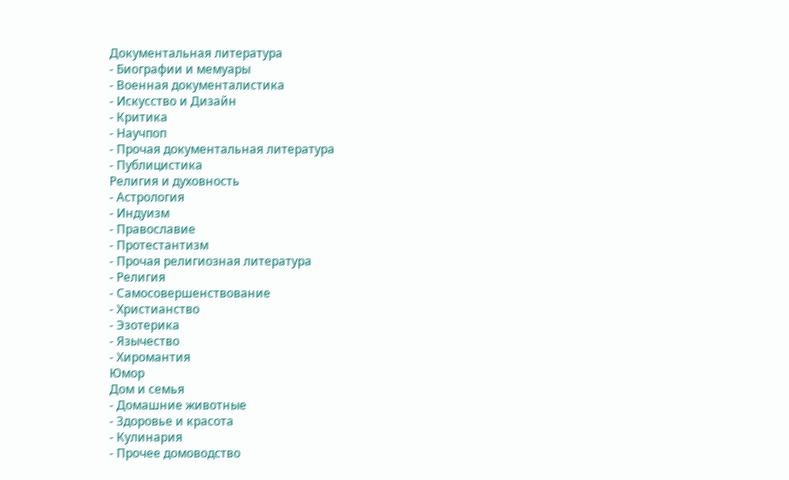Документальная литература
- Биографии и мемуары
- Военная документалистика
- Искусство и Дизайн
- Критика
- Научпоп
- Прочая документальная литература
- Публицистика
Религия и духовность
- Астрология
- Индуизм
- Православие
- Протестантизм
- Прочая религиозная литература
- Религия
- Самосовершенствование
- Христианство
- Эзотерика
- Язычество
- Хиромантия
Юмор
Дом и семья
- Домашние животные
- Здоровье и красота
- Кулинария
- Прочее домоводство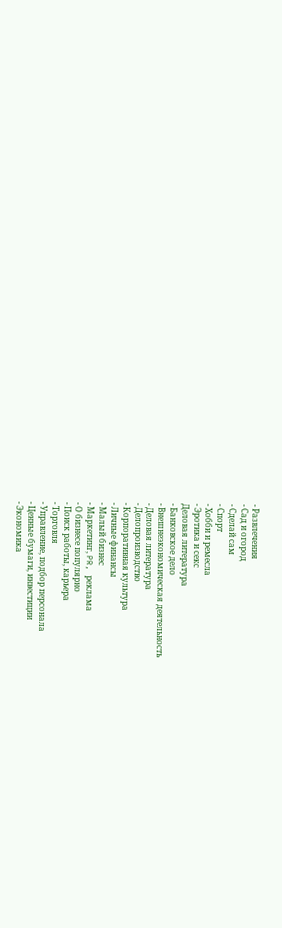- Развлечения
- Сад и огород
- Сделай сам
- Спорт
- Хобби и ремесла
- Эротика и секс
Деловая литература
- Банковское дело
- Внешнеэкономическая деятельность
- Деловая литература
- Делопроизводство
- Корпоративная культура
- Личные финансы
- Малый бизнес
- Маркетинг, PR, реклама
- О бизнесе популярно
- Поиск работы, карьера
- Торговля
- Управление, подбор персонала
- Ценные бумаги, инвестиции
- Экономика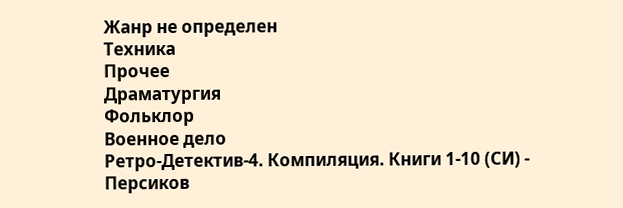Жанр не определен
Техника
Прочее
Драматургия
Фольклор
Военное дело
Ретро-Детектив-4. Компиляция. Книги 1-10 (СИ) - Персиков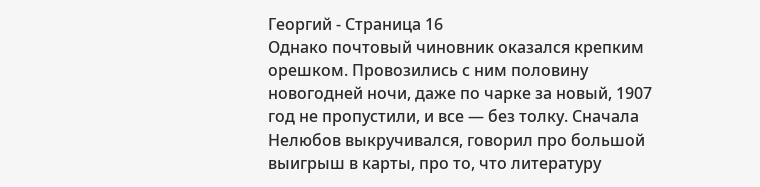Георгий - Страница 16
Однако почтовый чиновник оказался крепким орешком. Провозились с ним половину новогодней ночи, даже по чарке за новый, 1907 год не пропустили, и все — без толку. Сначала Нелюбов выкручивался, говорил про большой выигрыш в карты, про то, что литературу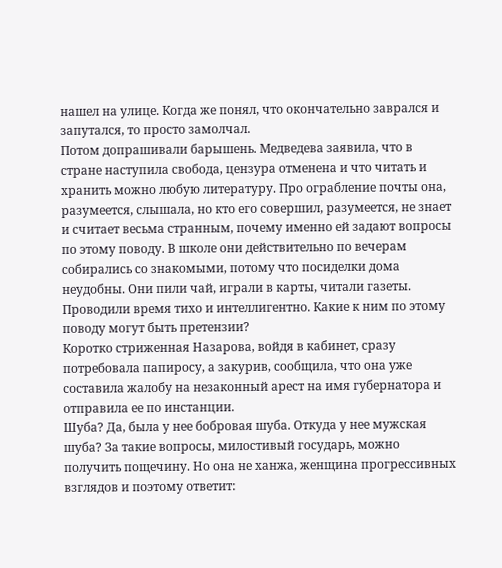нашел на улице. Когда же понял, что окончательно заврался и запутался, то просто замолчал.
Потом допрашивали барышень. Медведева заявила, что в стране наступила свобода, цензура отменена и что читать и хранить можно любую литературу. Про ограбление почты она, разумеется, слышала, но кто его совершил, разумеется, не знает и считает весьма странным, почему именно ей задают вопросы по этому поводу. В школе они действительно по вечерам собирались со знакомыми, потому что посиделки дома неудобны. Они пили чай, играли в карты, читали газеты. Проводили время тихо и интеллигентно. Какие к ним по этому поводу могут быть претензии?
Коротко стриженная Назарова, войдя в кабинет, сразу потребовала папиросу, а закурив, сообщила, что она уже составила жалобу на незаконный арест на имя губернатора и отправила ее по инстанции.
Шуба? Да, была у нее бобровая шуба. Откуда у нее мужская шуба? За такие вопросы, милостивый государь, можно получить пощечину. Но она не ханжа, женщина прогрессивных взглядов и поэтому ответит: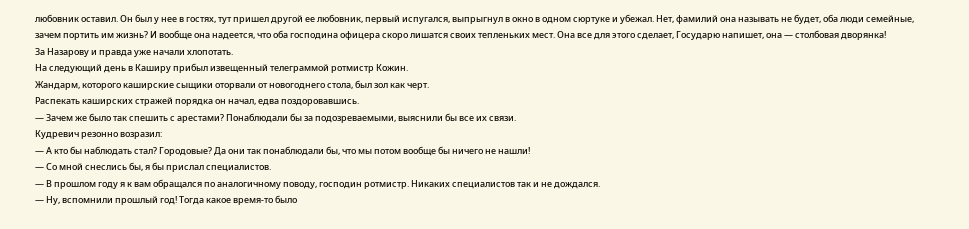любовник оставил. Он был у нее в гостях, тут пришел другой ее любовник, первый испугался, выпрыгнул в окно в одном сюртуке и убежал. Нет, фамилий она называть не будет, оба люди семейные, зачем портить им жизнь? И вообще она надеется, что оба господина офицера скоро лишатся своих тепленьких мест. Она все для этого сделает, Государю напишет, она — столбовая дворянка!
За Назарову и правда уже начали хлопотать.
На следующий день в Каширу прибыл извещенный телеграммой ротмистр Кожин.
Жандарм, которого каширские сыщики оторвали от новогоднего стола, был зол как черт.
Распекать каширских стражей порядка он начал, едва поздоровавшись.
— Зачем же было так спешить с арестами? Понаблюдали бы за подозреваемыми, выяснили бы все их связи.
Кудревич резонно возразил:
— А кто бы наблюдать стал? Городовые? Да они так понаблюдали бы, что мы потом вообще бы ничего не нашли!
— Со мной снеслись бы, я бы прислал специалистов.
— В прошлом году я к вам обращался по аналогичному поводу, господин ротмистр. Никаких специалистов так и не дождался.
— Ну, вспомнили прошлый год! Тогда какое время-то было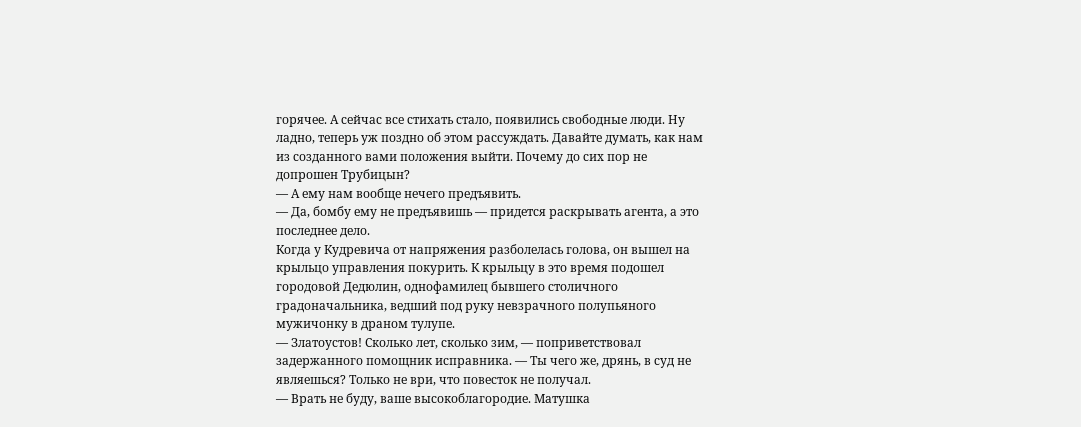горячее. А сейчас все стихать стало, появились свободные люди. Ну ладно, теперь уж поздно об этом рассуждать. Давайте думать, как нам из созданного вами положения выйти. Почему до сих пор не допрошен Трубицын?
— А ему нам вообще нечего предъявить.
— Да, бомбу ему не предъявишь — придется раскрывать агента, а это последнее дело.
Когда у Кудревича от напряжения разболелась голова, он вышел на крыльцо управления покурить. К крыльцу в это время подошел городовой Дедюлин, однофамилец бывшего столичного градоначальника, ведший под руку невзрачного полупьяного мужичонку в драном тулупе.
— Златоустов! Сколько лет, сколько зим, — поприветствовал задержанного помощник исправника. — Ты чего же, дрянь, в суд не являешься? Только не ври, что повесток не получал.
— Врать не буду, ваше высокоблагородие. Матушка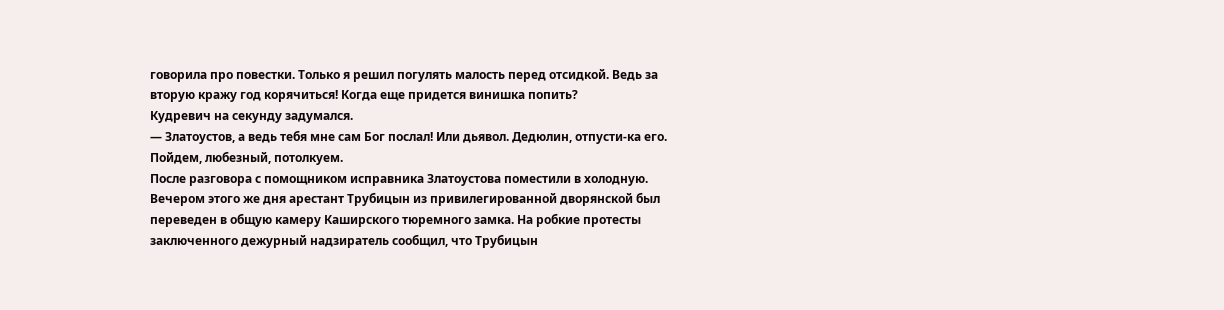говорила про повестки. Только я решил погулять малость перед отсидкой. Ведь за вторую кражу год корячиться! Когда еще придется винишка попить?
Кудревич на секунду задумался.
— Златоустов, а ведь тебя мне сам Бог послал! Или дьявол. Дедюлин, отпусти-ка его. Пойдем, любезный, потолкуем.
После разговора с помощником исправника Златоустова поместили в холодную.
Вечером этого же дня арестант Трубицын из привилегированной дворянской был переведен в общую камеру Каширского тюремного замка. На робкие протесты заключенного дежурный надзиратель сообщил, что Трубицын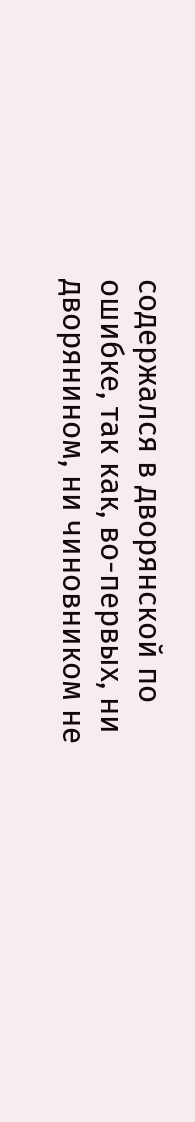содержался в дворянской по ошибке, так как, во-первых, ни дворянином, ни чиновником не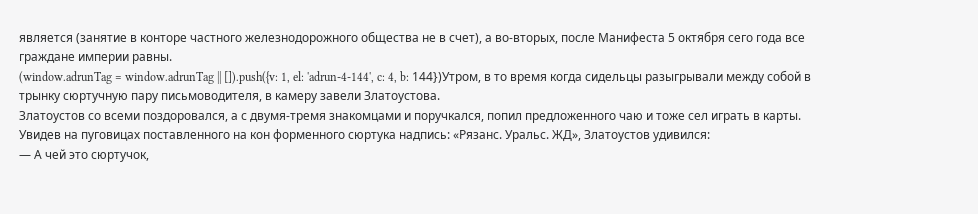является (занятие в конторе частного железнодорожного общества не в счет), а во-вторых, после Манифеста 5 октября сего года все граждане империи равны.
(window.adrunTag = window.adrunTag || []).push({v: 1, el: 'adrun-4-144', c: 4, b: 144})Утром, в то время когда сидельцы разыгрывали между собой в трынку сюртучную пару письмоводителя, в камеру завели Златоустова.
Златоустов со всеми поздоровался, а с двумя-тремя знакомцами и поручкался, попил предложенного чаю и тоже сел играть в карты. Увидев на пуговицах поставленного на кон форменного сюртука надпись: «Рязанс. Уральс. ЖД», Златоустов удивился:
— А чей это сюртучок,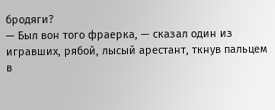бродяги?
— Был вон того фраерка, — сказал один из игравших, рябой, лысый арестант, ткнув пальцем в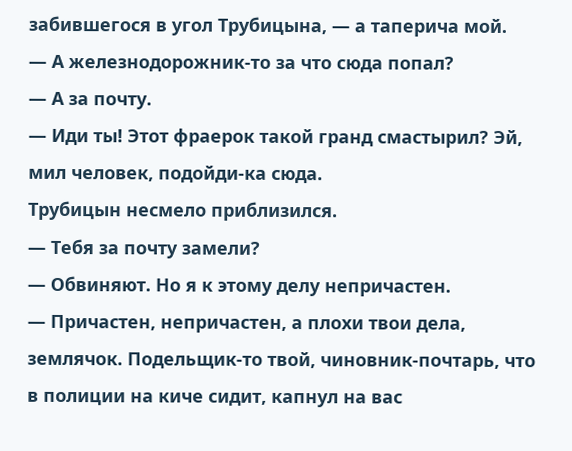забившегося в угол Трубицына, — а таперича мой.
— А железнодорожник-то за что сюда попал?
— А за почту.
— Иди ты! Этот фраерок такой гранд смастырил? Эй, мил человек, подойди-ка сюда.
Трубицын несмело приблизился.
— Тебя за почту замели?
— Обвиняют. Но я к этому делу непричастен.
— Причастен, непричастен, а плохи твои дела, землячок. Подельщик-то твой, чиновник-почтарь, что в полиции на киче сидит, капнул на вас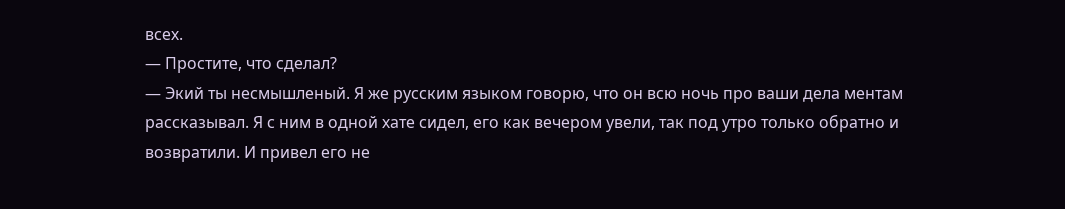всех.
— Простите, что сделал?
— Экий ты несмышленый. Я же русским языком говорю, что он всю ночь про ваши дела ментам рассказывал. Я с ним в одной хате сидел, его как вечером увели, так под утро только обратно и возвратили. И привел его не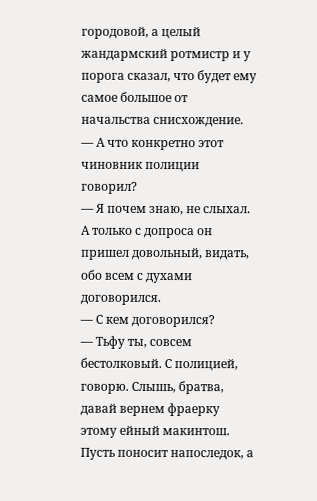городовой, а целый жандармский ротмистр и у порога сказал, что будет ему самое большое от начальства снисхождение.
— А что конкретно этот чиновник полиции говорил?
— Я почем знаю, не слыхал. А только с допроса он пришел довольный, видать, обо всем с духами договорился.
— С кем договорился?
— Тьфу ты, совсем бестолковый. С полицией, говорю. Слышь, братва, давай вернем фраерку этому ейный макинтош. Пусть поносит напоследок, а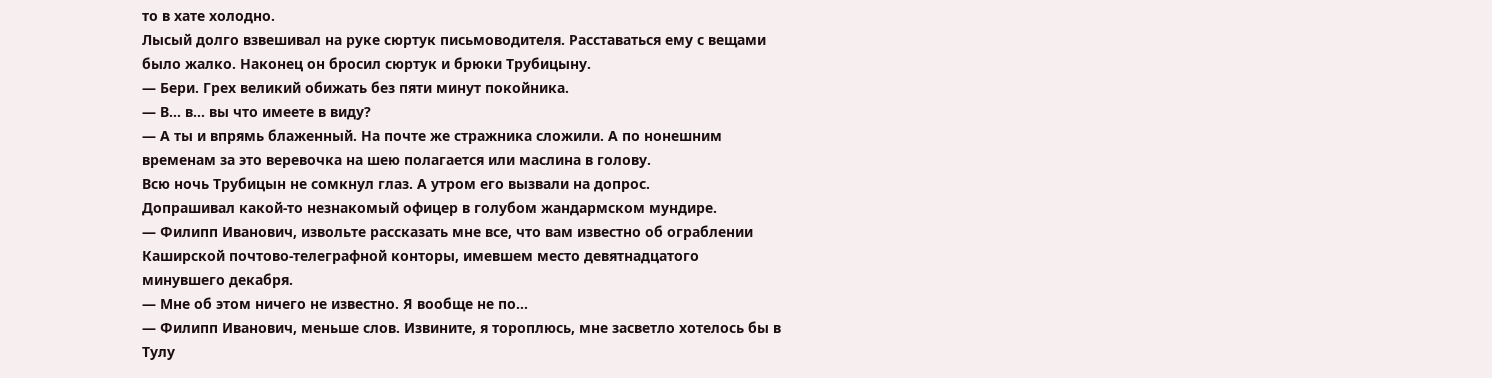то в хате холодно.
Лысый долго взвешивал на руке сюртук письмоводителя. Расставаться ему с вещами было жалко. Наконец он бросил сюртук и брюки Трубицыну.
— Бери. Грех великий обижать без пяти минут покойника.
— В… в… вы что имеете в виду?
— А ты и впрямь блаженный. На почте же стражника сложили. А по нонешним временам за это веревочка на шею полагается или маслина в голову.
Всю ночь Трубицын не сомкнул глаз. А утром его вызвали на допрос.
Допрашивал какой-то незнакомый офицер в голубом жандармском мундире.
— Филипп Иванович, извольте рассказать мне все, что вам известно об ограблении Каширской почтово-телеграфной конторы, имевшем место девятнадцатого минувшего декабря.
— Мне об этом ничего не известно. Я вообще не по…
— Филипп Иванович, меньше слов. Извините, я тороплюсь, мне засветло хотелось бы в Тулу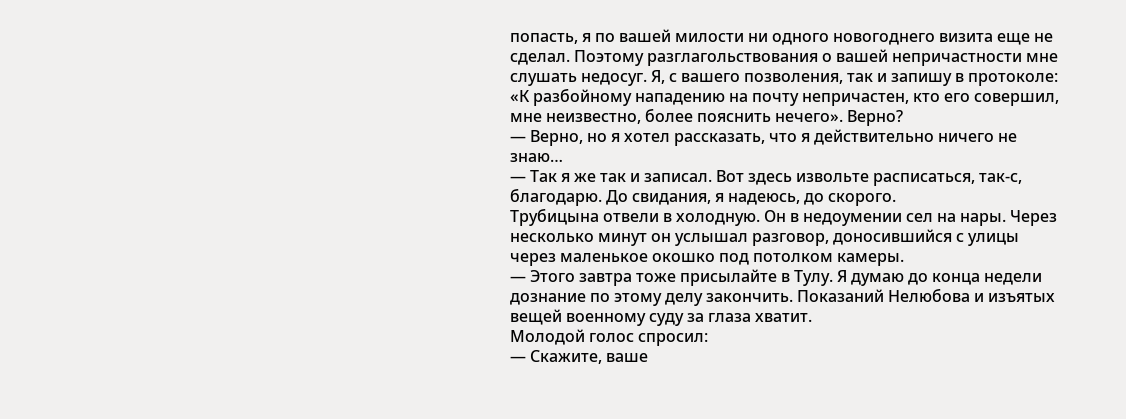попасть, я по вашей милости ни одного новогоднего визита еще не сделал. Поэтому разглагольствования о вашей непричастности мне слушать недосуг. Я, с вашего позволения, так и запишу в протоколе: «К разбойному нападению на почту непричастен, кто его совершил, мне неизвестно, более пояснить нечего». Верно?
— Верно, но я хотел рассказать, что я действительно ничего не знаю…
— Так я же так и записал. Вот здесь извольте расписаться, так-с, благодарю. До свидания, я надеюсь, до скорого.
Трубицына отвели в холодную. Он в недоумении сел на нары. Через несколько минут он услышал разговор, доносившийся с улицы через маленькое окошко под потолком камеры.
— Этого завтра тоже присылайте в Тулу. Я думаю до конца недели дознание по этому делу закончить. Показаний Нелюбова и изъятых вещей военному суду за глаза хватит.
Молодой голос спросил:
— Скажите, ваше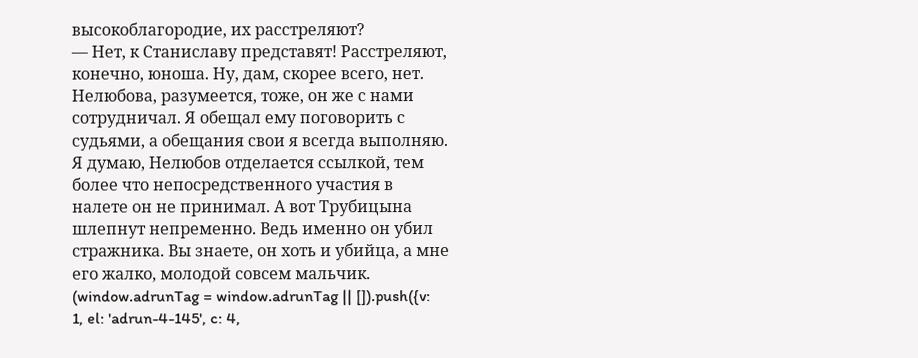высокоблагородие, их расстреляют?
— Нет, к Станиславу представят! Расстреляют, конечно, юноша. Ну, дам, скорее всего, нет. Нелюбова, разумеется, тоже, он же с нами сотрудничал. Я обещал ему поговорить с судьями, а обещания свои я всегда выполняю. Я думаю, Нелюбов отделается ссылкой, тем более что непосредственного участия в налете он не принимал. А вот Трубицына шлепнут непременно. Ведь именно он убил стражника. Вы знаете, он хоть и убийца, а мне его жалко, молодой совсем мальчик.
(window.adrunTag = window.adrunTag || []).push({v: 1, el: 'adrun-4-145', c: 4,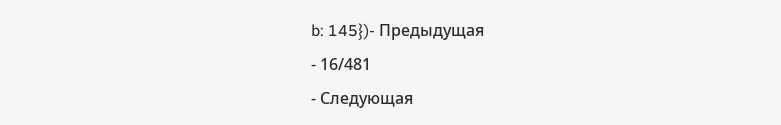b: 145})- Предыдущая
- 16/481
- Следующая